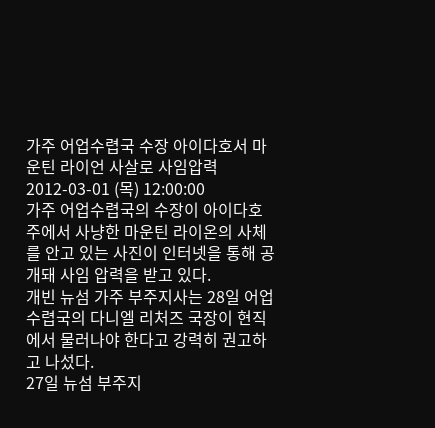가주 어업수렵국 수장 아이다호서 마운틴 라이언 사살로 사임압력
2012-03-01 (목) 12:00:00
가주 어업수렵국의 수장이 아이다호주에서 사냥한 마운틴 라이온의 사체를 안고 있는 사진이 인터넷을 통해 공개돼 사임 압력을 받고 있다.
개빈 뉴섬 가주 부주지사는 28일 어업수렵국의 다니엘 리처즈 국장이 현직에서 물러나야 한다고 강력히 권고하고 나섰다.
27일 뉴섬 부주지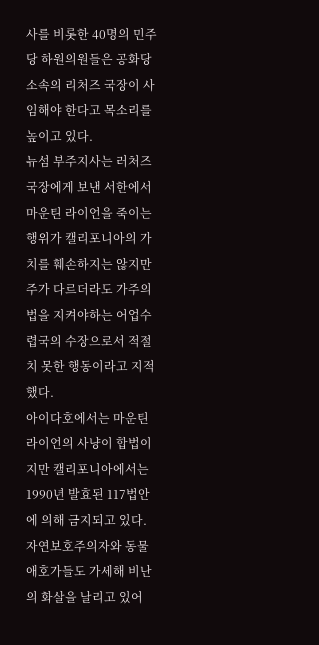사를 비롯한 40명의 민주당 하원의원들은 공화당 소속의 리처즈 국장이 사임해야 한다고 목소리를 높이고 있다.
뉴섬 부주지사는 러처즈 국장에게 보낸 서한에서 마운틴 라이언을 죽이는 행위가 캘리포니아의 가치를 훼손하지는 않지만 주가 다르더라도 가주의 법을 지켜야하는 어업수렵국의 수장으로서 적절치 못한 행동이라고 지적했다.
아이다호에서는 마운틴 라이언의 사냥이 합법이지만 캘리포니아에서는 1990년 발효된 117법안에 의해 금지되고 있다.
자연보호주의자와 동물애호가들도 가세해 비난의 화살을 날리고 있어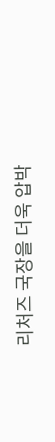리처즈 국장을 더욱 압박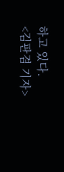하고 있다.
<김판겸 기자>